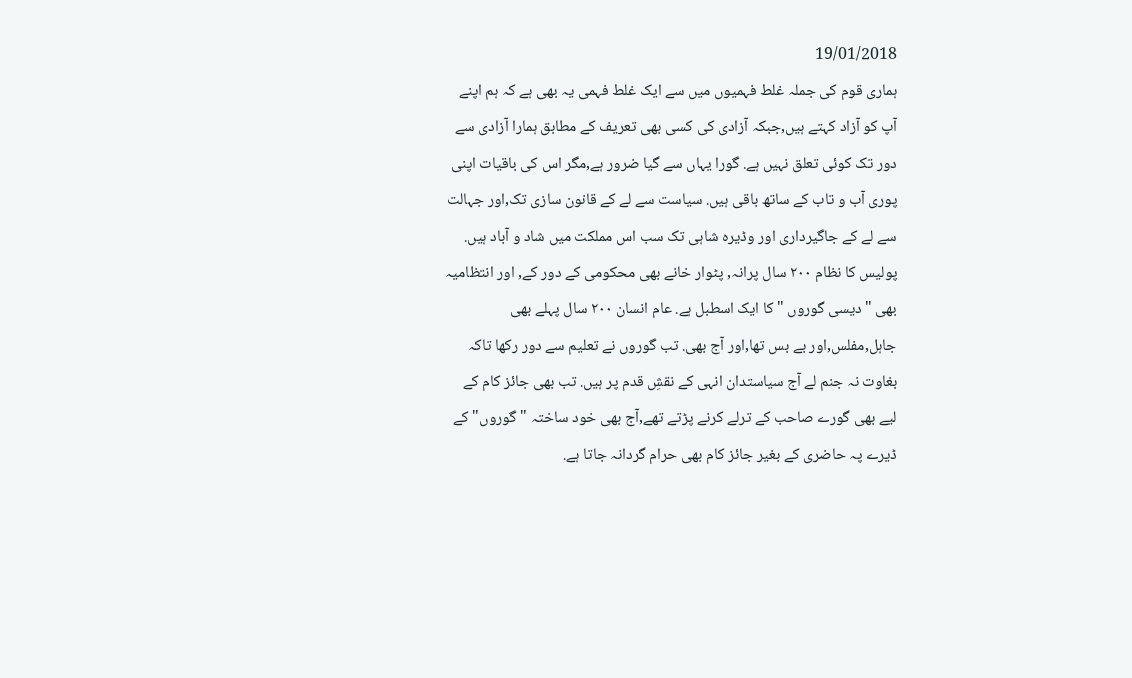19/01/2018
ہماری قوم کی جملہ غلط فہمیوں میں سے ایک غلط فہمی یہ بھی ہے کہ ہم اپنے آپ کو آزاد کہتے ہیں,جبکہ آزادی کی کسی بھی تعریف کے مطابق ہمارا آزادی سے دور تک کوئی تعلق نہیں ہے. گورا یہاں سے گیا ضرور ہے,مگر اس کی باقیات اپنی پوری آب و تاب کے ساتھ باقی ہیں. سیاست سے لے کے قانون سازی تک,اور جہالت سے لے کے جاگیرداری اور وڈیرہ شاہی تک سب اس مملکت میں شاد و آباد ہیں.
پولیس کا نظام ۲۰۰ سال پرانہ, پٹوار خانے بھی محکومی کے دور کے, اور انتظامیہ بھی "دیسی گوروں " کا ایک اسطبل ہے. عام انسان ۲۰۰ سال پہلے بھی جاہل,مفلس,اور بے بس تھا,اور آج بھی. تب گوروں نے تعلیم سے دور رکھا تاکہ بغاوت نہ جنم لے آج سیاستدان انہی کے نقشِ قدم پر ہیں. تب بھی جائز کام کے لیے بھی گورے صاحب کے ترلے کرنے پڑتے تھے,آج بھی خود ساختہ "گوروں" کے ڈیرے پہ حاضری کے بغیر جائز کام بھی حرام گردانہ جاتا ہے.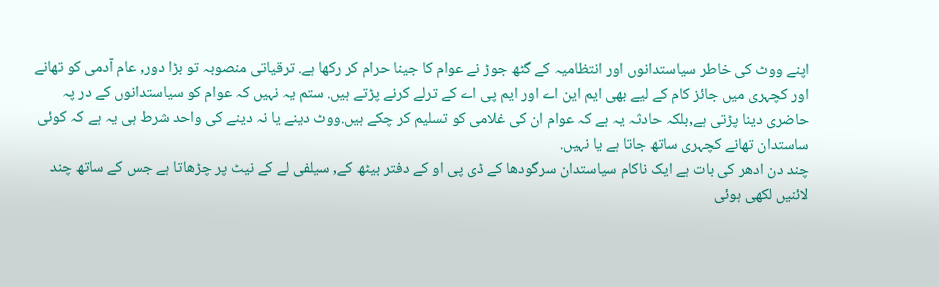اپنے ووٹ کی خاطر سیاستدانوں اور انتظامیہ کے گٹھ جوڑ نے عوام کا جینا حرام کر رکھا ہے. ترقیاتی منصوبہ تو بڑا دور, عام آدمی کو تھانے اور کچہری میں جائز کام کے لیے بھی ایم این اے اور ایم پی اے کے ترلے کرنے پڑتے ہیں. ستم یہ نہیں کہ عوام کو سیاستدانوں کے در پہ حاضری دینا پڑتی ہے,بلکہ حادثہ یہ ہے کہ عوام ان کی غلامی کو تسلیم کر چکے ہیں.ووٹ دینے یا نہ دینے کی واحد شرط ہی یہ ہے کہ کوئی ساستدان تھانے کچہری ساتھ جاتا ہے یا نہیں.
چند دن ادھر کی بات ہے ایک ناکام سیاستدان سرگودھا کے ڈی پی او کے دفتر بیٹھ کے, سیلفی لے کے نیٹ پر چڑھاتا ہے جس کے ساتھ چند لائنیں لکھی ہوئی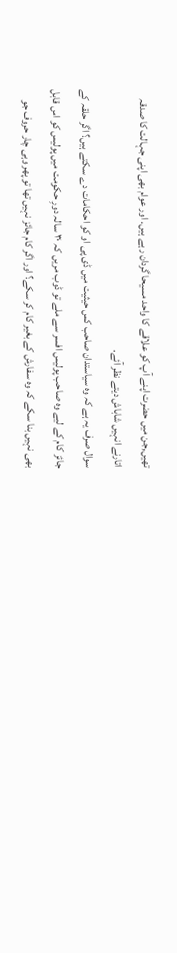تھیں,جن میں حضرت اپنے آپ کو علاقے کا واحد مسیحا گردان رہے ہیں. اور عوام بھی اپنی جہالت کا صدقہ اتارنے انہیں شاباش دیتے نظر آئے.
سوال صرف یہ ہے کہ وہ سیاستدان صاحب کس حیثیت میں ڈی پی او کو احکامات دے سکتے ہیں؟ اگر حلقہ کے جائز کام کے لیے وہ صاحب پولیس افسر سے ملے تو ڈوب مریں کہ ۳۰ سالہ دورِ حکومت میں پولیس کو اس قابل بھی نہیں بنا سکے کہ وہ سفارش کے بغیر کام کر سکے؟ اور اگر کام جائز نہیں تھا تو پھر وہی چار حروف جو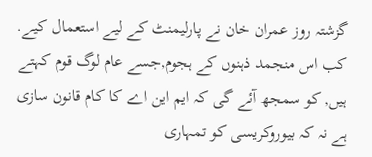گزشتہ روز عمران خان نے پارلیمنٹ کے لیے استعمال کیے.
کب اس منجمد ذہنوں کے ہجوم,جسے عام لوگ قوم کہتے ہیں, کو سمجھ آئے گی کہ ایم این اے کا کام قانون سازی ہے نہ کہ بیوروکریسی کو تمہاری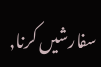سفارشیں کرنا,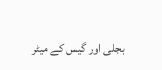بجلی اور گیس کے میٹر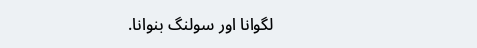لگوانا اور سولنگ بنوانا.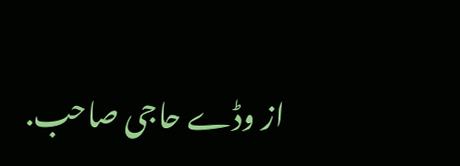از وڈے حاجی صاحب.